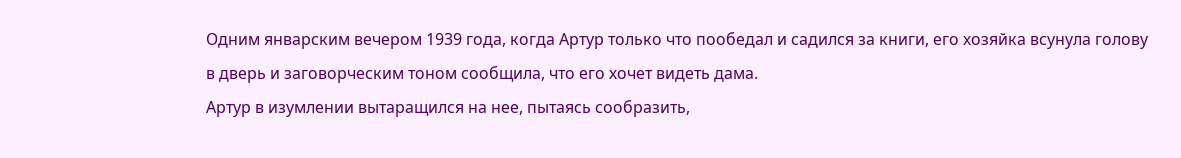Одним январским вечером 1939 года, когда Артур только что пообедал и садился за книги, его хозяйка всунула голову в дверь и заговорческим тоном сообщила, что его хочет видеть дама.
Артур в изумлении вытаращился на нее, пытаясь сообразить,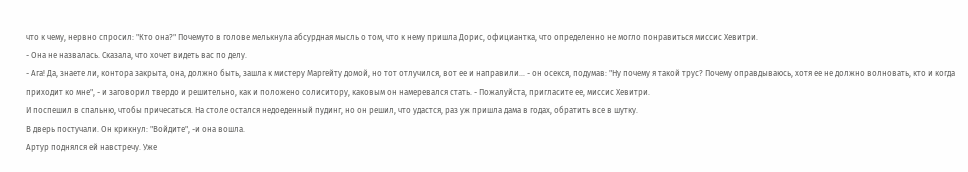что к чему, нервно спросил: "Кто она?" Почемуто в голове мелькнула абсурдная мысль о том, что к нему пришла Дорис, официантка, что определенно не могло понравиться миссис Хевитри.
- Она не назвалась. Сказала, что хочет видеть вас по делу.
- Ага! Да, знаете ли, контора закрыта, она, должно быть, зашла к мистеру Маргейту домой, но тот отлучился, вот ее и направили... - он осекся, подумав: "Ну почему я такой трус? Почему оправдываюсь, хотя ее не должно волновать, кто и когда приходит ко мне", - и заговорил твердо и решительно, как и положено солиситору, каковым он намеревался стать. - Пожалуйста, пригласите ее, миссис Хевитри.
И поспешил в спальню, чтобы причесаться. На столе остался недоеденный пудинг, но он решил, что удастся, раз уж пришла дама в годах, обратить все в шутку.
В дверь постучали. Он крикнул: "Войдите", -и она вошла.
Артур поднялся ей навстречу. Уже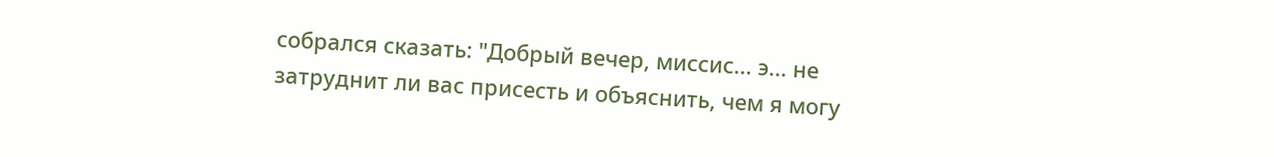собрался сказать: "Добрый вечер, миссис... э... не затруднит ли вас присесть и объяснить, чем я могу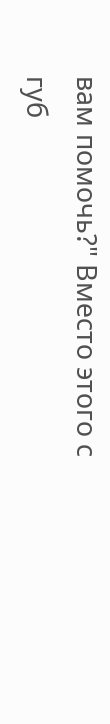вам помочь?" Вместо этого с губ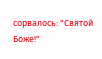сорвалось: "Святой Боже!"